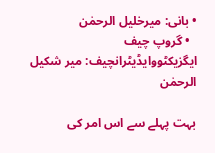• بانی: میرخلیل الرحمٰن
  • گروپ چیف ایگزیکٹووایڈیٹرانچیف: میر شکیل الرحمٰن

بہت پہلے سے اس امر کی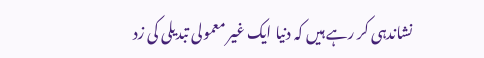نشاندہی کر رہے ہیں کہ دنیا ایک غیر معمولی تبدیلی کی زد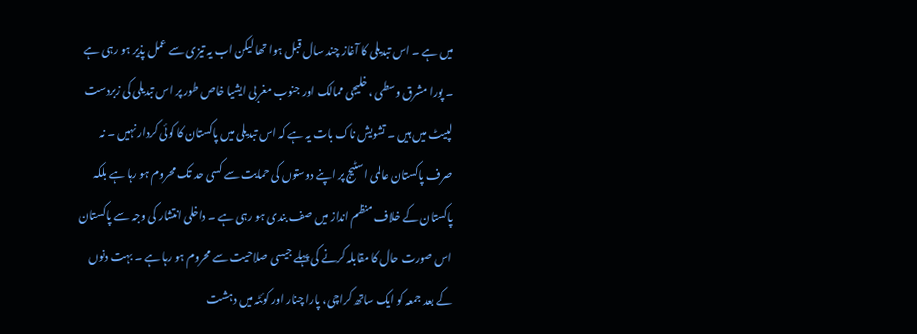میں ہے ۔ اس تبدیلی کا آغاز چند سال قبل ہوا تھا لیکن اب یہ تیزی سے عمل پذیر ہو رہی ہے ۔ پورا مشرق وسطی ، خلیجی ممالک اور جنوب مغربی ایشیا خاص طور پر اس تبدیلی کی زبردست لپیٹ میں ہیں ۔ تشویش ناک بات یہ ہے کہ اس تبدیلی میں پاکستان کا کوئی کردار نہیں ۔ نہ صرف پاکستان عالمی اسٹیج پر اپنے دوستوں کی حمایت سے کسی حد تک محروم ہو رہا ہے بلکہ پاکستان کے خلاف منظم انداز میں صف بندی ہو رہی ہے ۔ داخلی انتشار کی وجہ سے پاکستان اس صورت حال کا مقابلہ کرنے کی پہلے جیسی صلاحیت سے محروم ہو رہا ہے ۔ بہت دنوں کے بعد جمعہ کو ایک ساتھ کراچی، پارا چنار اور کوئٹہ میں دہشت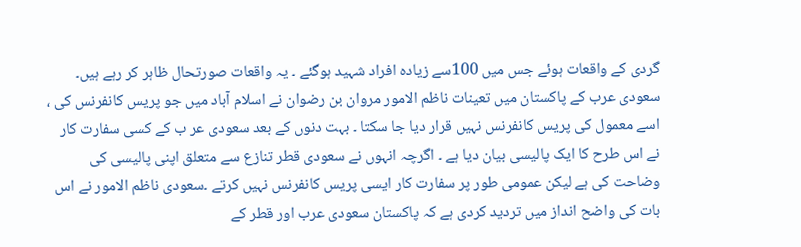گردی کے واقعات ہوئے جس میں 100سے زیادہ افراد شہید ہوگئے ۔ یہ واقعات صورتحال ظاہر کر رہے ہیں۔
سعودی عرب کے پاکستان میں تعینات ناظم الامور مروان بن رضوان نے اسلام آباد میں جو پریس کانفرنس کی ، اسے معمول کی پریس کانفرنس نہیں قرار دیا جا سکتا ۔ بہت دنوں کے بعد سعودی عر ب کے کسی سفارت کار نے اس طرح کا ایک پالیسی بیان دیا ہے ۔ اگرچہ انہوں نے سعودی قطر تنازع سے متعلق اپنی پالیسی کی وضاحت کی ہے لیکن عمومی طور پر سفارت کار ایسی پریس کانفرنس نہیں کرتے ۔سعودی ناظم الامور نے اس بات کی واضح انداز میں تردید کردی ہے کہ پاکستان سعودی عرب اور قطر کے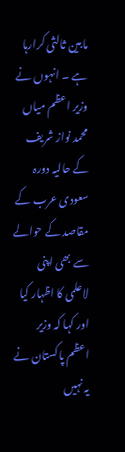مابین ثالثی کرارہا ہے ۔ انہوں نے وزیر اعظم میاں محمد نواز شریف کے حالیہ دورہ سعودی عرب کے مقاصد کے حوالے سے بھی اپنی لاعلمی کا اظہار کیا اور کہا کہ وزیر اعظم پاکستان نے یہ نہیں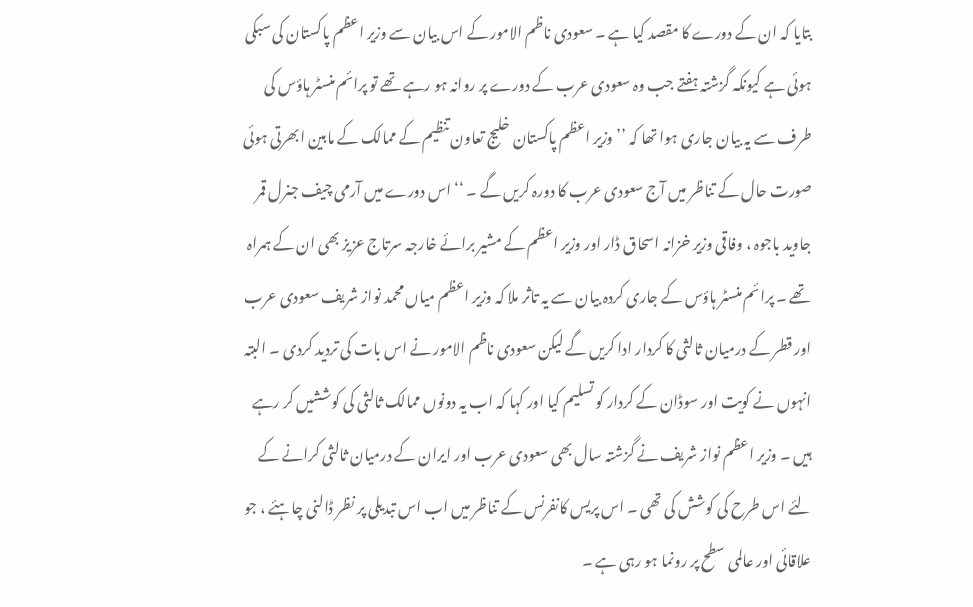بتایا کہ ان کے دورے کا مقصد کیا ہے ۔ سعودی ناظم الامور کے اس بیان سے وزیر اعظم پاکستان کی سبکی ہوئی ہے کیونکہ گزشتہ ہفتے جب وہ سعودی عرب کے دورے پر روانہ ہو رہے تھے تو پرائم منسٹر ہاؤس کی طرف سے یہ بیان جاری ہوا تھا کہ ’’ وزیر اعظم پاکستان خلیج تعاون تنظیم کے ممالک کے مابین ابھرتی ہوئی صورت حال کے تناظر میں آج سعودی عرب کا دورہ کریں گے ۔ ‘‘ اس دورے میں آرمی چیف جنرل قمر جاوید باجوہ ، وفاقی وزیر خزانہ اسحاق ڈار اور وزیر اعظم کے مشیر برائے خارجہ سرتاج عزیز بھی ان کے ہمراہ تھے ۔ پرائم منسٹر ہاؤس کے جاری کردہ بیان سے یہ تاثر ملا کہ وزیر اعظم میاں محمد نواز شریف سعودی عرب اور قطر کے درمیان ثالثی کا کردار ادا کریں گے لیکن سعودی ناظم الامور نے اس بات کی تردید کردی ۔ البتہ انہوں نے کویت اور سوڈان کے کردار کو تسلیم کیا اور کہا کہ اب یہ دونوں ممالک ثالثی کی کوششیں کر رہے ہیں ۔ وزیر اعظم نواز شریف نے گزشتہ سال بھی سعودی عرب اور ایران کے درمیان ثالثی کرانے کے لئے اس طرح کی کوشش کی تھی ۔ اس پریس کانفرنس کے تناظر میں اب اس تبدیلی پر نظر ڈالنی چاہئے ، جو علاقائی اور عالمی سطح پر رونما ہو رہی ہے ۔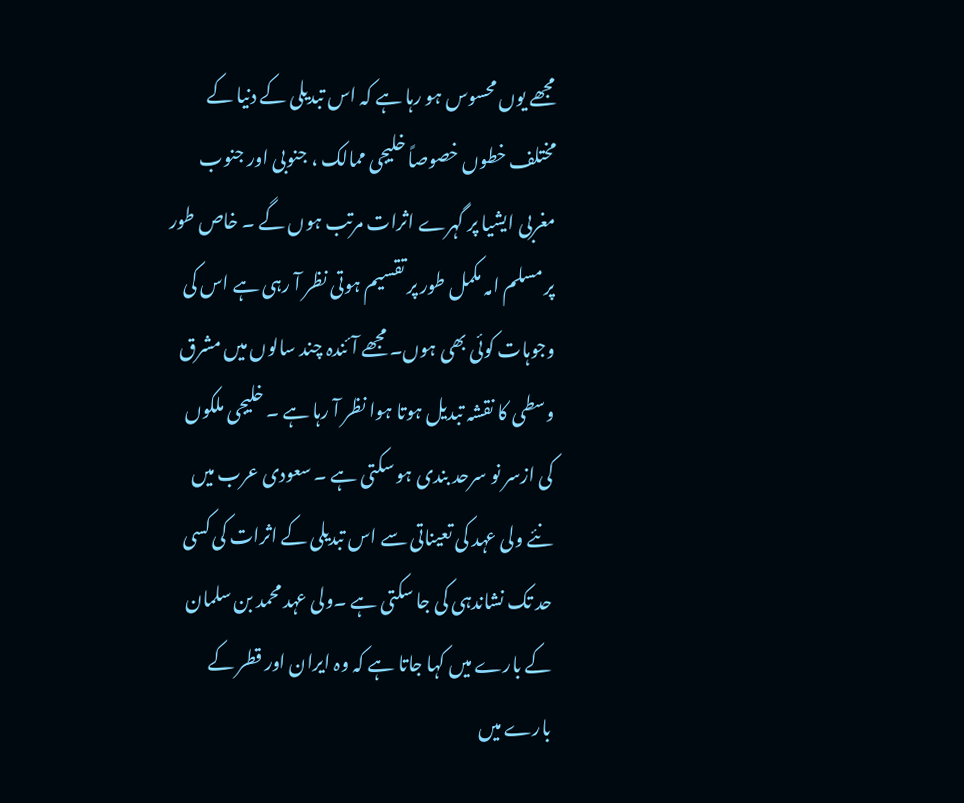مجھے یوں محسوس ہو رہا ہے کہ اس تبدیلی کے دنیا کے مختلف خطوں خصوصاً خلیجی ممالک ، جنوبی اور جنوب مغربی ایشیا پر گہرے اثرات مرتب ہوں گے ۔ خاص طور پر مسلم امہ مکمل طور پر تقسیم ہوتی نظر آ رہی ہے اس کی وجوہات کوئی بھی ہوں۔ مجھے آئندہ چند سالوں میں مشرق وسطی کا نقشہ تبدیل ہوتا ہوا نظر آ رہا ہے ۔ خلیجی ملکوں کی ازسر نو سرحد بندی ہو سکتی ہے ۔ سعودی عرب میں نئے ولی عہد کی تعیناتی سے اس تبدیلی کے اثرات کی کسی حد تک نشاندہی کی جا سکتی ہے ۔ولی عہد محمد بن سلمان کے بارے میں کہا جاتا ہے کہ وہ ایران اور قطر کے بارے میں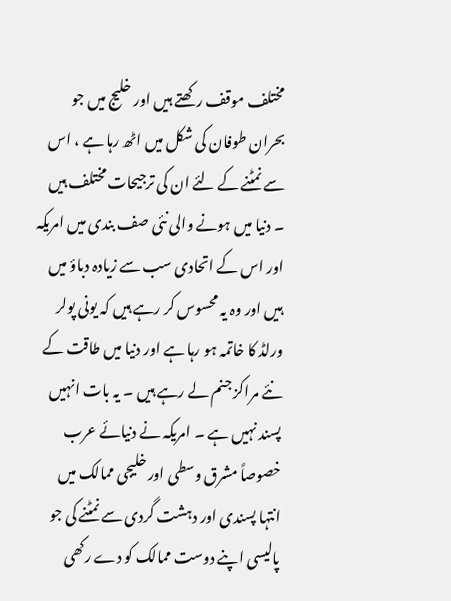مختلف موقف رکھتے ہیں اور خلیج میں جو بحران طوفان کی شکل میں اٹھ رہا ہے ، اس سے نمٹنے کے لئے ان کی ترجیحات مختلف ہیں ۔ دنیا میں ہونے والی نئی صف بندی میں امریکہ اور اس کے اتحادی سب سے زیادہ دباؤ میں ہیں اور وہ یہ محسوس کر رہے ہیں کہ یونی پولر ورلڈ کا خاتمہ ہو رہا ہے اور دنیا میں طاقت کے نئے مراکز جنم لے رہے ہیں ۔ یہ بات انہیں پسند نہیں ہے ۔ امریکہ نے دنیائے عرب خصوصاً مشرق وسطی اور خلیجی ممالک میں انتہا پسندی اور دہشت گردی سے نمٹنے کی جو پالیسی اپنے دوست ممالک کو دے رکھی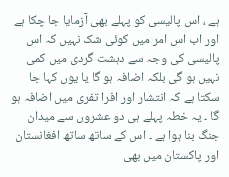ہے ، اس پالیسی کو پہلے بھی آزمایا جا چکا ہے اور اب اس امر میں کوئی شک نہیں کہ اس پالیسی کی وجہ سے دہشت گردی میں کمی نہیں ہو گی بلکہ اضافہ ہو گا یا یوں کہا جا سکتا ہے کہ انتشار اور افرا تفری میں اضافہ ہو گا ۔ یہ خطہ پہلے ہی دو عشروں سے میدان جنگ بنا ہوا ہے ۔ اس کے ساتھ ساتھ افغانستان اور پاکستان میں بھی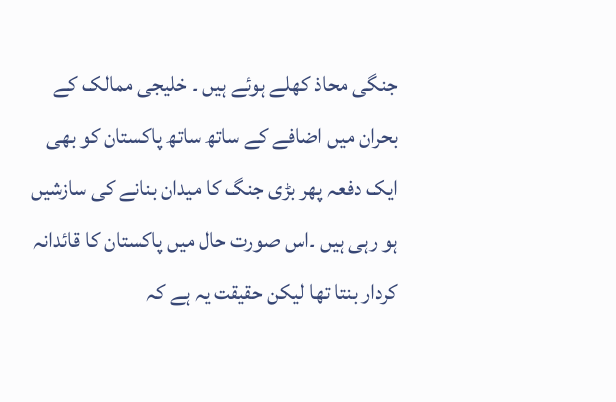جنگی محاذ کھلے ہوئے ہیں ۔ خلیجی ممالک کے بحران میں اضافے کے ساتھ ساتھ پاکستان کو بھی ایک دفعہ پھر بڑی جنگ کا میدان بنانے کی سازشیں ہو رہی ہیں ۔اس صورت حال میں پاکستان کا قائدانہ کردار بنتا تھا لیکن حقیقت یہ ہے کہ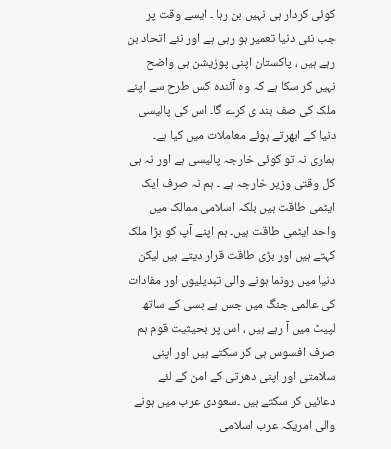کوئی کردار ہی نہیں بن رہا ۔ ایسے وقت پر جب نئی دنیا تعمیر ہو رہی ہے اور نئے اتحاد بن رہے ہیں ، پاکستان اپنی پوزیشن ہی واضح نہیں کر سکا ہے کہ وہ آئندہ کس طرح سے اپنے ملک کی صف بند ی کرے گا۔ اس کی پالیسی دنیا کے ابھرتے ہوئے معاملات میں کیا ہے۔ ہماری نہ تو کوئی خارجہ پالیسی ہے اور نہ ہی کل وقتی وزیر خارجہ ہے ۔ ہم نہ صرف ایک ایٹمی طاقت ہیں بلکہ اسلامی ممالک میں واحد ایٹمی طاقت ہیں۔ ہم اپنے آپ کو بڑا ملک کہتے ہیں اور بڑی طاقت قرار دیتے ہیں لیکن دنیا میں رونما ہونے والی تبدیلیوں اور مفادات کی عالمی جنگ میں جس بے بسی کے ساتھ لپیٹ میں آ رہے ہیں ، اس پر بحیثیت قوم ہم صرف افسوس ہی کر سکتے ہیں اور اپنی سلامتی اور اپنی دھرتی کے امن کے لئے دعائیں کر سکتے ہیں ۔سعودی عرب میں ہونے والی امریکہ عرب اسلامی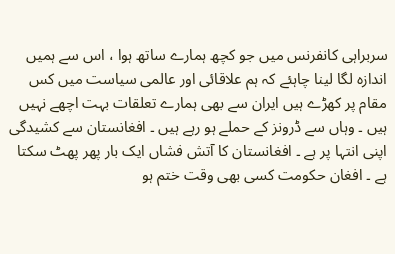سربراہی کانفرنس میں جو کچھ ہمارے ساتھ ہوا ، اس سے ہمیں اندازہ لگا لینا چاہئے کہ ہم علاقائی اور عالمی سیاست میں کس مقام پر کھڑے ہیں ایران سے بھی ہمارے تعلقات بہت اچھے نہیں ہیں ۔ وہاں سے ڈرونز کے حملے ہو رہے ہیں ۔ افغانستان سے کشیدگی اپنی انتہا پر ہے ۔ افغانستان کا آتش فشاں ایک بار پھر پھٹ سکتا ہے ۔ افغان حکومت کسی بھی وقت ختم ہو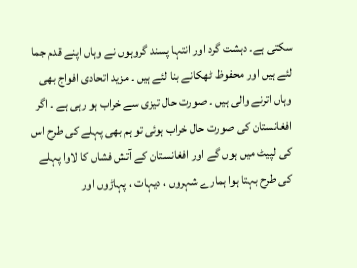سکتی ہے۔ دہشت گرد اور انتہا پسند گروہوں نے وہاں اپنے قدم جما لئے ہیں اور محفوظ ٹھکانے بنا لئے ہیں ۔ مزید اتحادی افواج بھی وہاں اترنے والی ہیں ۔ صورت حال تیزی سے خراب ہو رہی ہے ۔ اگر افغانستان کی صورت حال خراب ہوئی تو ہم بھی پہلے کی طرح اس کی لپیٹ میں ہوں گے اور افغانستان کے آتش فشاں کا لاوا پہلے کی طرح بہتا ہوا ہمارے شہروں ، دیہات ، پہاڑوں اور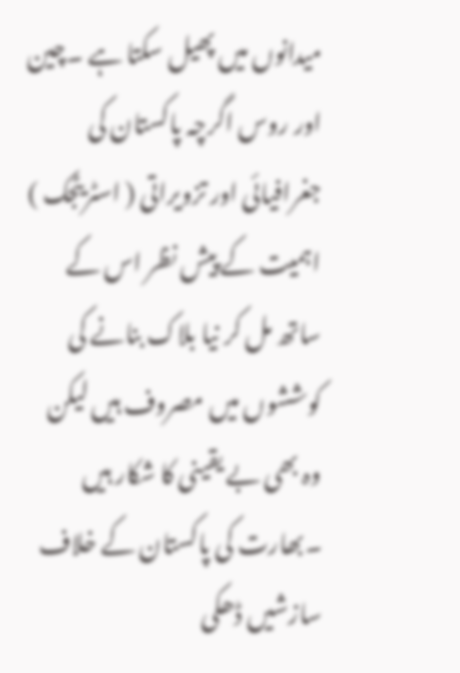میدانوں میں پھیل سکتا ہے ۔چین اور روس اگرچہ پاکستان کی جغرافیائی اور تزویراتی ( اسٹریٹجک ) اہمیت کے پیش نظر اس کے ساتھ مل کر نیا بلاک بنانے کی کوششوں میں مصروف ہیں لیکن وہ بھی بے یقینی کا شکار ہیں ۔بھارت کی پاکستان کے خلاف سازشیں ڈھکی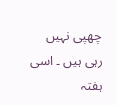چھپی نہیں رہی ہیں ۔ اسی ہفتہ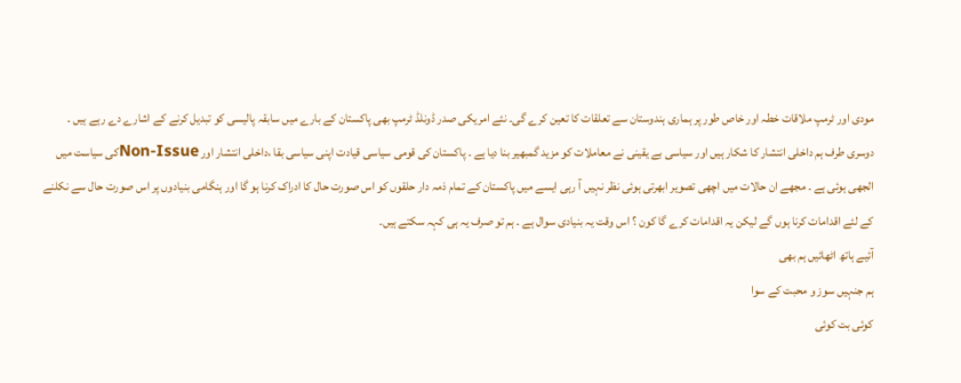مودی اور ٹرمپ ملاقات خطہ اور خاص طور پر ہماری ہندوستان سے تعلقات کا تعین کرے گی۔ نئے امریکی صدر ڈونلڈ ٹرمپ بھی پاکستان کے بارے میں سابقہ پالیسی کو تبدیل کرنے کے اشارے دے رہے ہیں ۔ دوسری طرف ہم داخلی انتشار کا شکار ہیں اور سیاسی بے یقینی نے معاملات کو مزید گمبھیر بنا دیا ہے ۔ پاکستان کی قومی سیاسی قیادت اپنی سیاسی بقا ،داخلی انتشار اور Non-Issueکی سیاست میں الجھی ہوئی ہے ۔ مجھے ان حالات میں اچھی تصویر ابھرتی ہوئی نظر نہیں آ رہی ایسے میں پاکستان کے تمام ذمہ دار حلقوں کو اس صورت حال کا ادراک کرنا ہو گا اور ہنگامی بنیادوں پر اس صورت حال سے نکلنے کے لئے اقدامات کرنا ہوں گے لیکن یہ اقدامات کرے گا کون ؟ اس وقت یہ بنیادی سوال ہے ۔ ہم تو صرف یہ ہی کہہ سکتے ہیں۔
آئیے ہاتھ اٹھائیں ہم بھی
ہم جنہیں سوز و محبت کے سوا
کوئی بت کوئی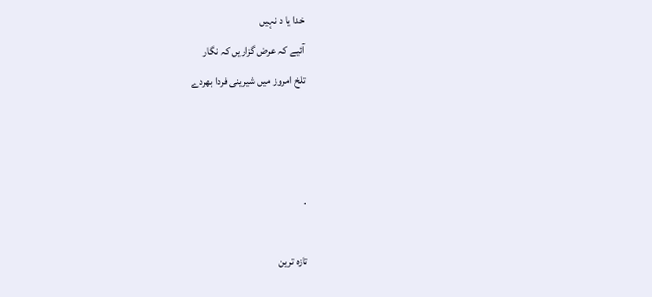خدا یا د نہیں
آئیے کہ عرض گزاریں کہ نگار
تلخ امروز میں شیرینی فردا بھردے



.

تازہ ترین